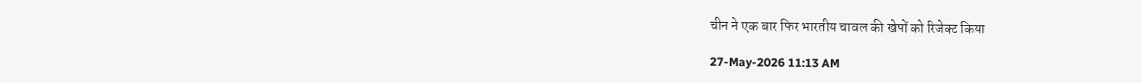चीन ने एक बार फिर भारतीय चावल की खेपों को रिजेक्ट किया

27-May-2026 11:13 AM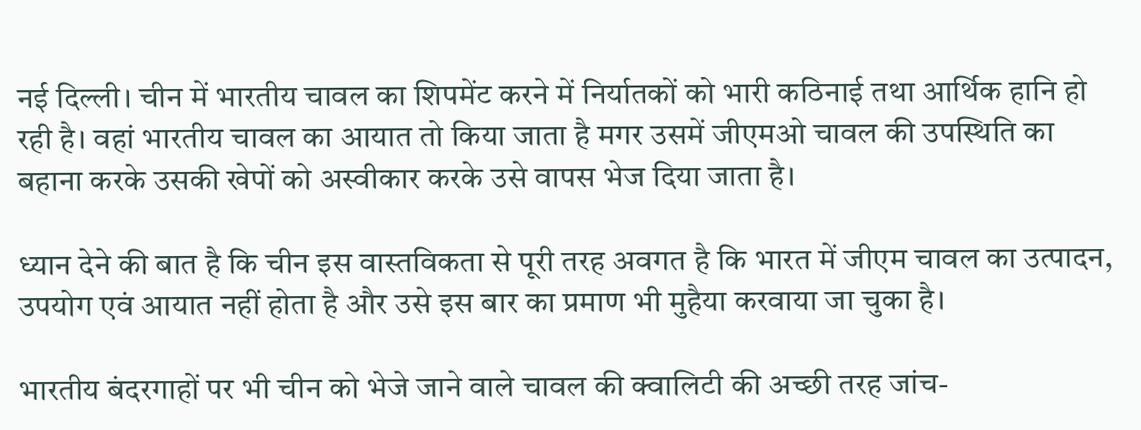नई दिल्ली। चीन में भारतीय चावल का शिपमेंट करने में निर्यातकों को भारी कठिनाई तथा आर्थिक हानि हो रही है। वहां भारतीय चावल का आयात तो किया जाता है मगर उसमें जीएमओ चावल की उपस्थिति का बहाना करके उसकी खेपों को अस्वीकार करके उसे वापस भेज दिया जाता है।

ध्यान देने की बात है कि चीन इस वास्तविकता से पूरी तरह अवगत है कि भारत में जीएम चावल का उत्पादन, उपयोग एवं आयात नहीं होता है और उसे इस बार का प्रमाण भी मुहैया करवाया जा चुका है।

भारतीय बंदरगाहों पर भी चीन को भेजे जाने वाले चावल की क्वालिटी की अच्छी तरह जांच-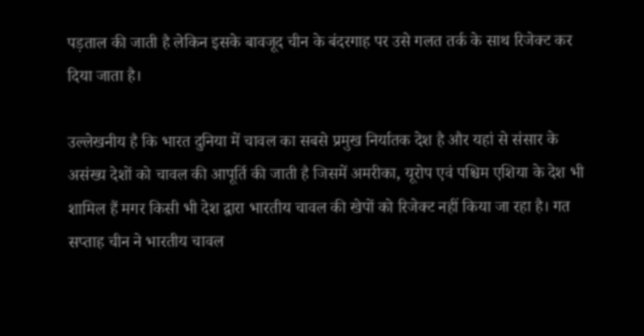पड़ताल की जाती है लेकिन इसके बावजूद चीन के बंदरगाह पर उसे गलत तर्क के साथ रिजेक्ट कर दिया जाता है।

उल्लेखनीय है कि भारत दुनिया में चावल का सबसे प्रमुख निर्यातक देश है और यहां से संसार के असंख्य देशों को चावल की आपूर्ति की जाती है जिसमें अमरीका, यूरोप एवं पश्चिम एशिया के देश भी शामिल हैं मगर किसी भी देश द्वारा भारतीय चावल की खेपों को रिजेक्ट नहीं किया जा रहा है। गत सप्ताह चीन ने भारतीय चावल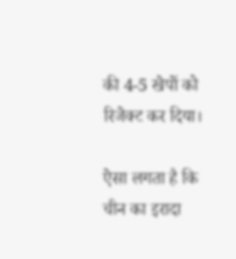की 4-5 खेपों को रिजेक्ट कर दिया।

ऐसा लगता है कि चीन का इरादा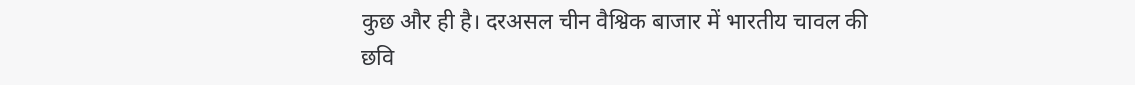कुछ और ही है। दरअसल चीन वैश्विक बाजार में भारतीय चावल की छवि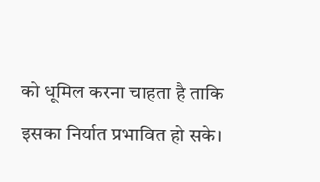को धूमिल करना चाहता है ताकि इसका निर्यात प्रभावित हो सके।